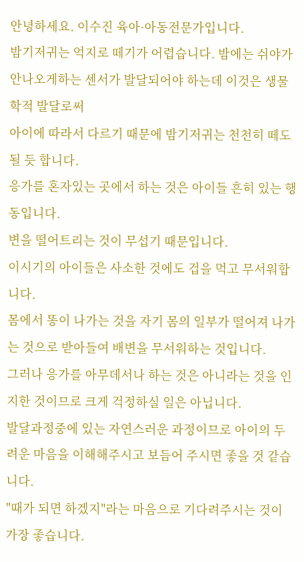안녕하세요. 이수진 육아·아동전문가입니다.
밤기저귀는 억지로 떼기가 어렵습니다. 밤에는 쉬야가 안나오게하는 센서가 발달되어야 하는데 이것은 생물학적 발달로써
아이에 따라서 다르기 때문에 밤기저귀는 천천히 떼도 될 듯 합니다.
응가를 혼자있는 곳에서 하는 것은 아이들 흔히 있는 행동입니다.
변을 떨어트리는 것이 무섭기 때문입니다.
이시기의 아이들은 사소한 것에도 겁을 먹고 무서워합니다.
몸에서 똥이 나가는 것을 자기 몸의 일부가 떨어져 나가는 것으로 받아들여 배변을 무서워하는 것입니다.
그러나 응가를 아무데서나 하는 것은 아니라는 것을 인지한 것이므로 크게 걱정하실 일은 아닙니다.
발달과정중에 있는 자연스러운 과정이므로 아이의 두려운 마음을 이해해주시고 보듬어 주시면 좋을 것 같습니다.
"때가 되면 하겠지"라는 마음으로 기다려주시는 것이 가장 좋습니다.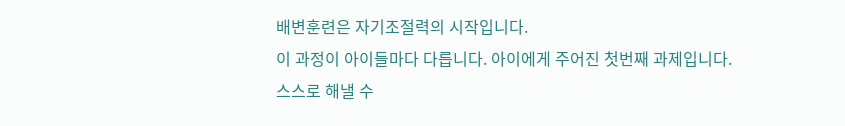배변훈련은 자기조절력의 시작입니다.
이 과정이 아이들마다 다릅니다. 아이에게 주어진 첫번째 과제입니다. 스스로 해낼 수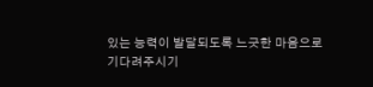있는 능력이 발달되도록 느긋한 마음으로
기다려주시기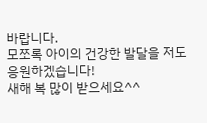바랍니다.
모쪼록 아이의 건강한 발달을 저도 응원하겠습니다!
새해 복 많이 받으세요^^